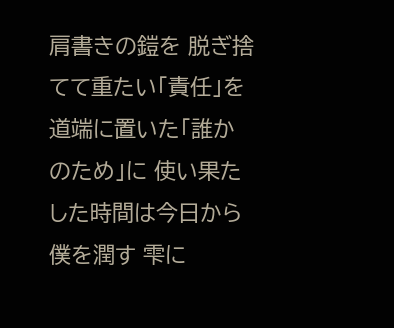肩書きの鎧を 脱ぎ捨てて重たい「責任」を 道端に置いた「誰かのため」に 使い果たした時間は今日から 僕を潤す 雫に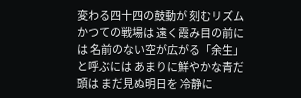変わる四十四の鼓動が 刻むリズムかつての戦場は 遠く霞み目の前には 名前のない空が広がる「余生」と呼ぶには あまりに鮮やかな青だ頭は まだ見ぬ明日を 冷静に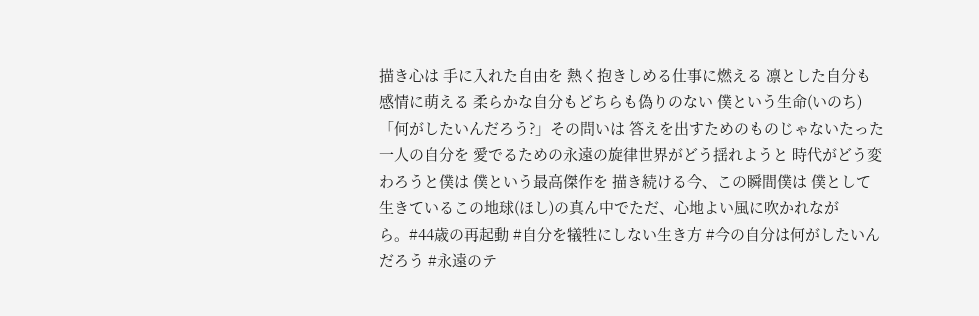描き心は 手に入れた自由を 熱く抱きしめる仕事に燃える 凛とした自分も感情に萌える 柔らかな自分もどちらも偽りのない 僕という生命(いのち)「何がしたいんだろう?」その問いは 答えを出すためのものじゃないたった一人の自分を 愛でるための永遠の旋律世界がどう揺れようと 時代がどう変わろうと僕は 僕という最高傑作を 描き続ける今、この瞬間僕は 僕として生きているこの地球(ほし)の真ん中でただ、心地よい風に吹かれながら。#44歳の再起動 #自分を犠牲にしない生き方 #今の自分は何がしたいんだろう #永遠のテ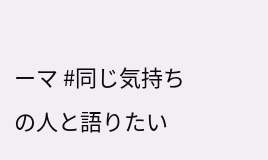ーマ #同じ気持ちの人と語りたい